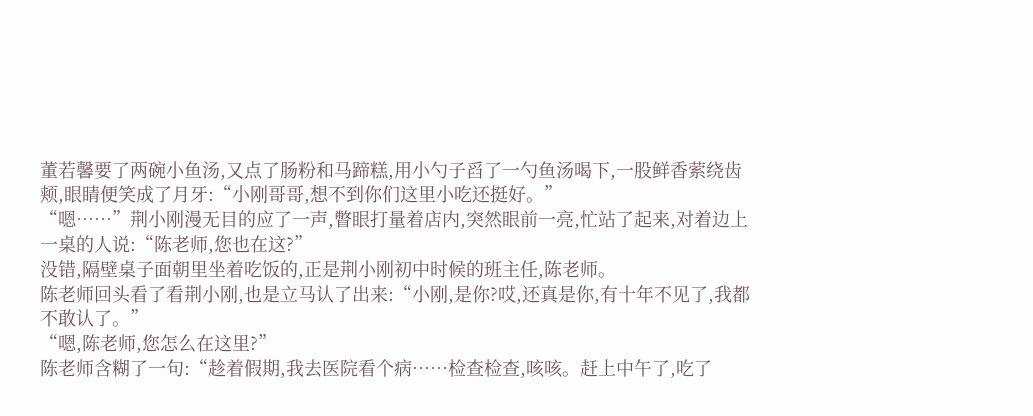董若馨要了两碗小鱼汤,又点了肠粉和马蹄糕,用小勺子舀了一勺鱼汤喝下,一股鲜香萦绕齿颊,眼睛便笑成了月牙:“小刚哥哥,想不到你们这里小吃还挺好。”
“嗯……”荆小刚漫无目的应了一声,瞥眼打量着店内,突然眼前一亮,忙站了起来,对着边上一桌的人说:“陈老师,您也在这?”
没错,隔壁桌子面朝里坐着吃饭的,正是荆小刚初中时候的班主任,陈老师。
陈老师回头看了看荆小刚,也是立马认了出来:“小刚,是你?哎,还真是你,有十年不见了,我都不敢认了。”
“嗯,陈老师,您怎么在这里?”
陈老师含糊了一句:“趁着假期,我去医院看个病……检查检查,咳咳。赶上中午了,吃了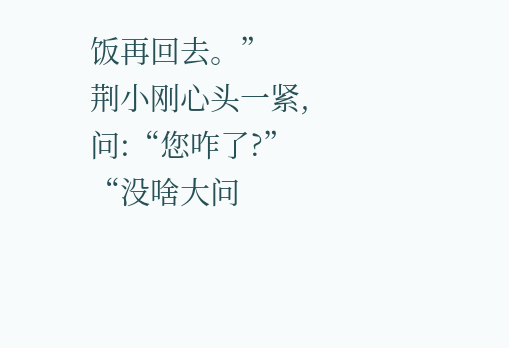饭再回去。”
荆小刚心头一紧,问:“您咋了?”
“没啥大问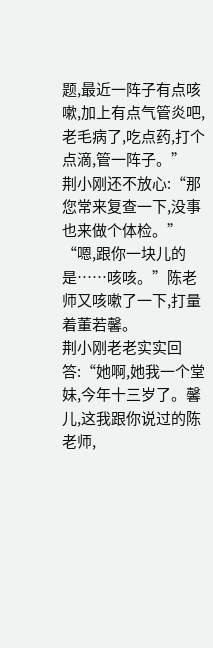题,最近一阵子有点咳嗽,加上有点气管炎吧,老毛病了,吃点药,打个点滴,管一阵子。”
荆小刚还不放心:“那您常来复查一下,没事也来做个体检。”
“嗯,跟你一块儿的是……咳咳。”陈老师又咳嗽了一下,打量着董若馨。
荆小刚老老实实回答:“她啊,她我一个堂妹,今年十三岁了。馨儿,这我跟你说过的陈老师,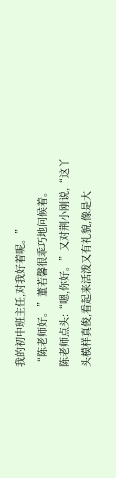我的初中班主任,对我好着呢。”
“陈老师好。”董若馨很乖巧地问候着。
陈老师点头:“嗯,你好。”又对荆小刚说,“这丫头模样真俊,看起来活泼又有礼貌,像是大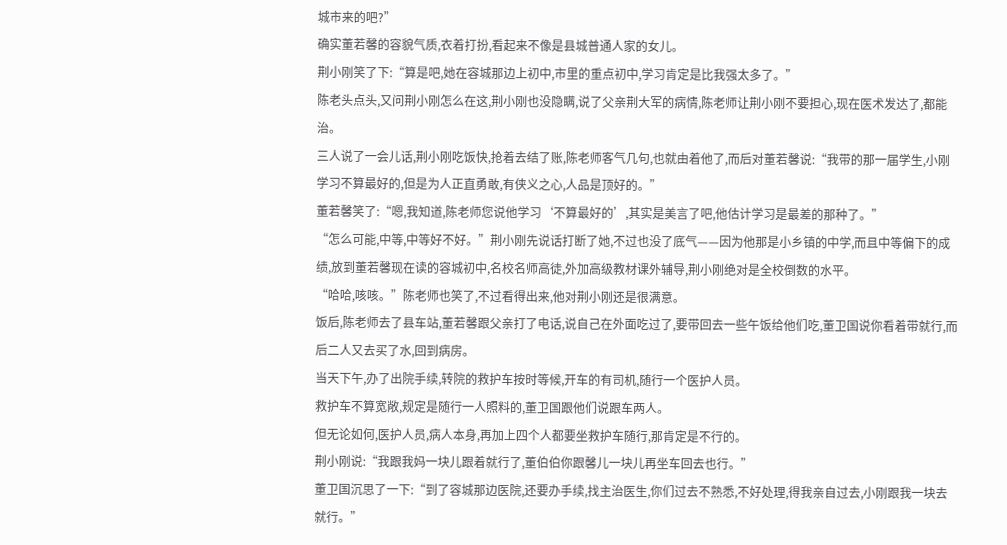城市来的吧?”
确实董若馨的容貌气质,衣着打扮,看起来不像是县城普通人家的女儿。
荆小刚笑了下:“算是吧,她在容城那边上初中,市里的重点初中,学习肯定是比我强太多了。”
陈老头点头,又问荆小刚怎么在这,荆小刚也没隐瞒,说了父亲荆大军的病情,陈老师让荆小刚不要担心,现在医术发达了,都能治。
三人说了一会儿话,荆小刚吃饭快,抢着去结了账,陈老师客气几句,也就由着他了,而后对董若馨说:“我带的那一届学生,小刚学习不算最好的,但是为人正直勇敢,有侠义之心,人品是顶好的。”
董若馨笑了:“嗯,我知道,陈老师您说他学习‘不算最好的’,其实是美言了吧,他估计学习是最差的那种了。”
“怎么可能,中等,中等好不好。”荆小刚先说话打断了她,不过也没了底气——因为他那是小乡镇的中学,而且中等偏下的成绩,放到董若馨现在读的容城初中,名校名师高徒,外加高级教材课外辅导,荆小刚绝对是全校倒数的水平。
“哈哈,咳咳。”陈老师也笑了,不过看得出来,他对荆小刚还是很满意。
饭后,陈老师去了县车站,董若馨跟父亲打了电话,说自己在外面吃过了,要带回去一些午饭给他们吃,董卫国说你看着带就行,而后二人又去买了水,回到病房。
当天下午,办了出院手续,转院的救护车按时等候,开车的有司机,随行一个医护人员。
救护车不算宽敞,规定是随行一人照料的,董卫国跟他们说跟车两人。
但无论如何,医护人员,病人本身,再加上四个人都要坐救护车随行,那肯定是不行的。
荆小刚说:“我跟我妈一块儿跟着就行了,董伯伯你跟馨儿一块儿再坐车回去也行。”
董卫国沉思了一下:“到了容城那边医院,还要办手续,找主治医生,你们过去不熟悉,不好处理,得我亲自过去,小刚跟我一块去就行。”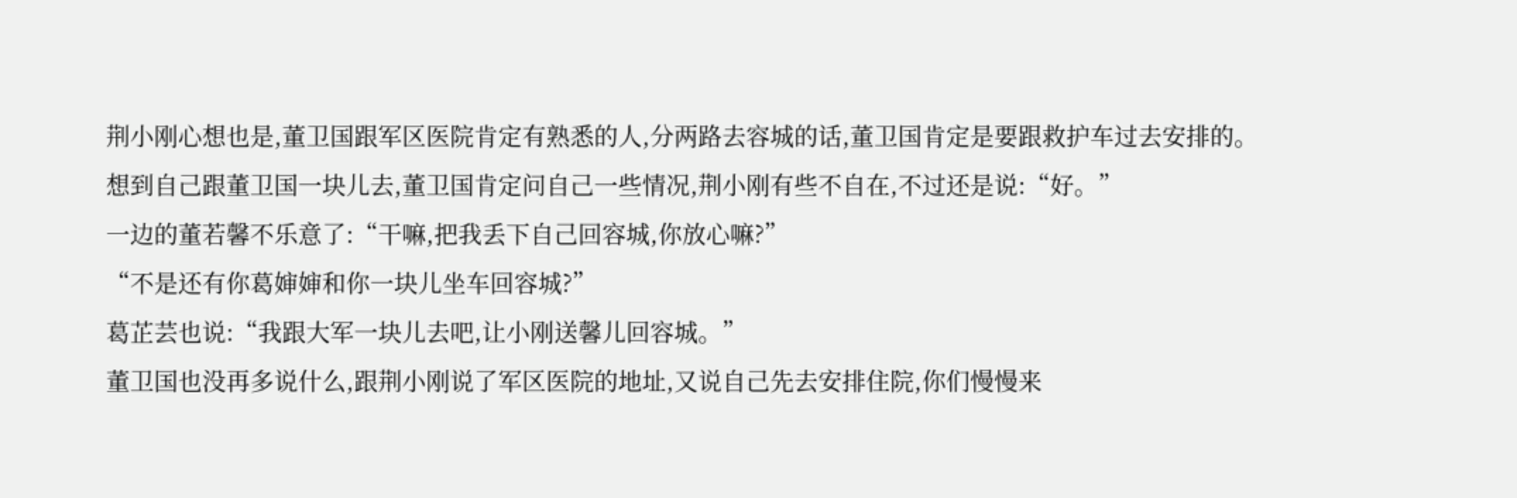荆小刚心想也是,董卫国跟军区医院肯定有熟悉的人,分两路去容城的话,董卫国肯定是要跟救护车过去安排的。
想到自己跟董卫国一块儿去,董卫国肯定问自己一些情况,荆小刚有些不自在,不过还是说:“好。”
一边的董若馨不乐意了:“干嘛,把我丢下自己回容城,你放心嘛?”
“不是还有你葛婶婶和你一块儿坐车回容城?”
葛芷芸也说:“我跟大军一块儿去吧,让小刚送馨儿回容城。”
董卫国也没再多说什么,跟荆小刚说了军区医院的地址,又说自己先去安排住院,你们慢慢来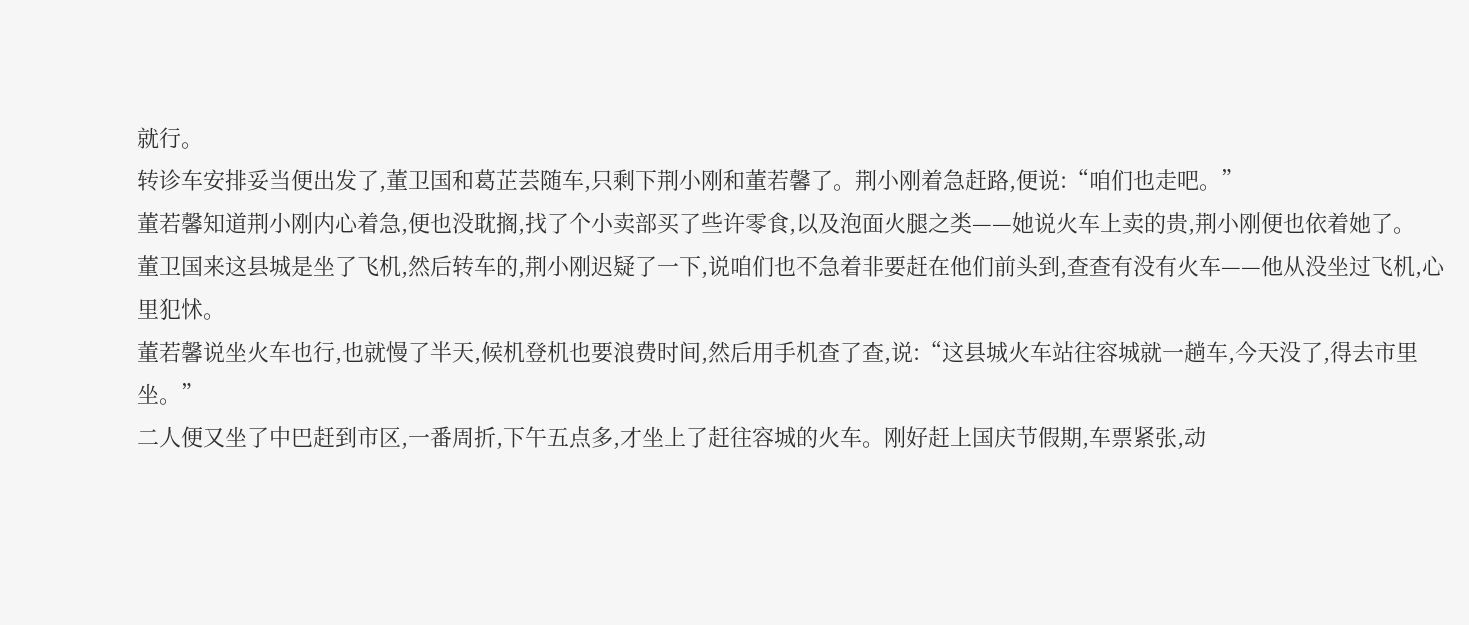就行。
转诊车安排妥当便出发了,董卫国和葛芷芸随车,只剩下荆小刚和董若馨了。荆小刚着急赶路,便说:“咱们也走吧。”
董若馨知道荆小刚内心着急,便也没耽搁,找了个小卖部买了些许零食,以及泡面火腿之类——她说火车上卖的贵,荆小刚便也依着她了。
董卫国来这县城是坐了飞机,然后转车的,荆小刚迟疑了一下,说咱们也不急着非要赶在他们前头到,查查有没有火车——他从没坐过飞机,心里犯怵。
董若馨说坐火车也行,也就慢了半天,候机登机也要浪费时间,然后用手机查了查,说:“这县城火车站往容城就一趟车,今天没了,得去市里坐。”
二人便又坐了中巴赶到市区,一番周折,下午五点多,才坐上了赶往容城的火车。刚好赶上国庆节假期,车票紧张,动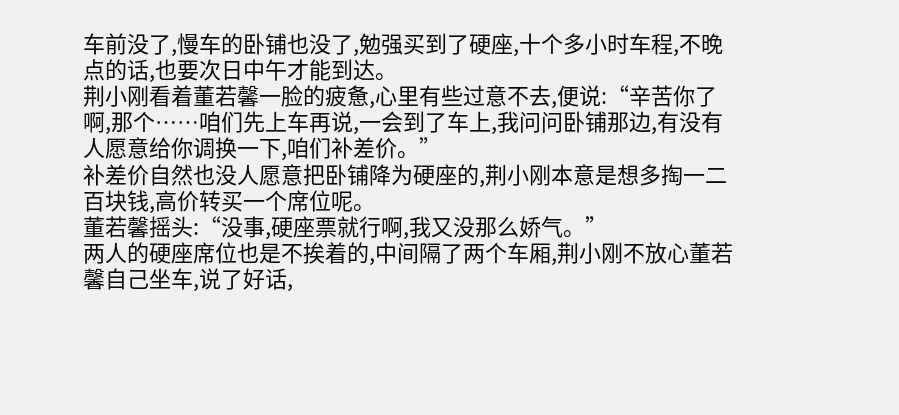车前没了,慢车的卧铺也没了,勉强买到了硬座,十个多小时车程,不晚点的话,也要次日中午才能到达。
荆小刚看着董若馨一脸的疲惫,心里有些过意不去,便说:“辛苦你了啊,那个……咱们先上车再说,一会到了车上,我问问卧铺那边,有没有人愿意给你调换一下,咱们补差价。”
补差价自然也没人愿意把卧铺降为硬座的,荆小刚本意是想多掏一二百块钱,高价转买一个席位呢。
董若馨摇头:“没事,硬座票就行啊,我又没那么娇气。”
两人的硬座席位也是不挨着的,中间隔了两个车厢,荆小刚不放心董若馨自己坐车,说了好话,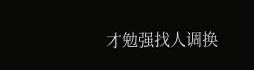才勉强找人调换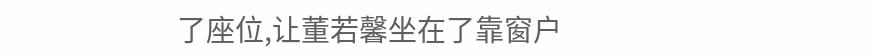了座位,让董若馨坐在了靠窗户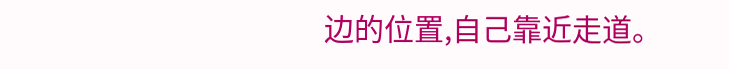边的位置,自己靠近走道。